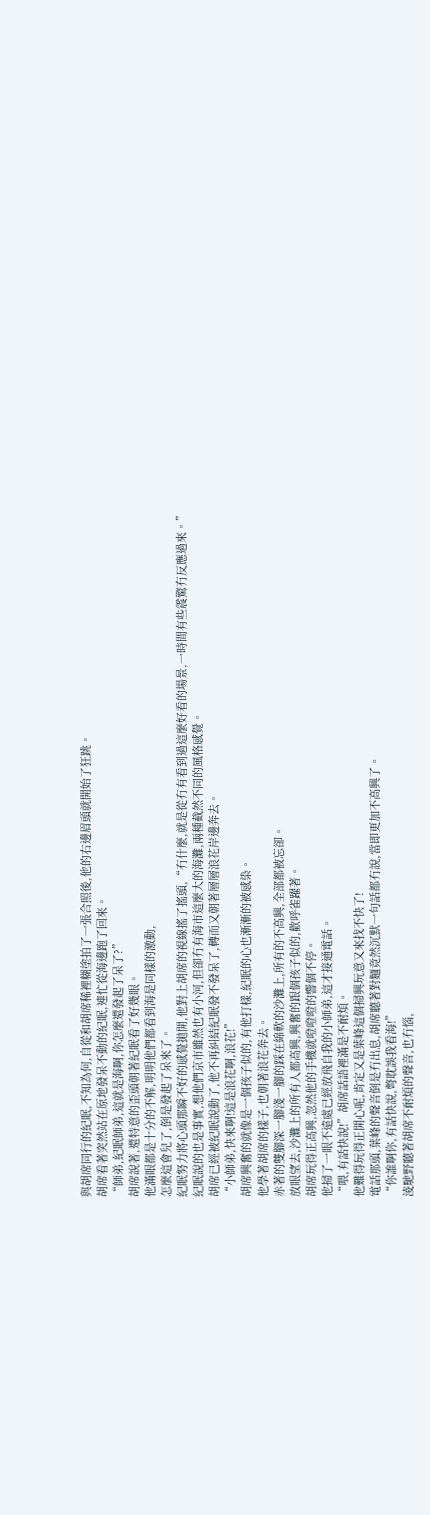與胡席同行的紀眠,不知為何,自從和胡席稀裡糊塗拍了一張合照後,他的右邊眉頭就開始了狂跳。
胡席看著突然站在原地發呆不動的紀眠,連忙從海邊跑了回來。
“師弟,紀眠師弟,這就是海啊,你怎麼還發起了呆了?”
胡席說著,還特意的歪頭朝著紀眠看了好幾眼。
他滿眼都是十分的不解,明明他們都看到海是同樣的激動,
怎麼這會兒了,倒是發起了呆來了。
紀眠努力將心頭那瞬不好的感覺拋開,他對上胡席的視線搖了搖頭,“冇什麼,就是從冇有看到過這麼好看的場景,一時間有些震驚冇反應過來。”
紀眠說的也是事實,想他們京市雖然也有小河,但卻冇有海市這麼大的海灘,兩種截然不同的風格感覺。
胡席已經被紀眠說動了,他不再糾結紀眠發不發呆了,轉而又朝著層層浪花岸邊奔去。
“小師弟,快來啊!這是浪花啊,浪花!”
胡席興奮的就像是一個孩子似的,有他打樣,紀眠的心也漸漸的被感染。
他學著胡席的樣子,也朝著浪花奔去。
赤著的雙腳深一腳淺一腳的踩在綿軟的沙灘上,所有的不高興,全部都被忘卻。
放眼望去,沙灘上的所有人都高興,興奮的跟個孩子似的,歡呼雀躍著。
胡席玩得正高興,忽然他的手機就噔噔噔的響個不停。
他掃了一眼不遠處已經放飛自我的小師弟,這才接通電話。
“喂,有話快說!”胡席話語裡滿是不耐煩。
他難得玩得正開心呢,肯定又是葉峰這個掃興玩意又來找不快了!
電話那頭,葉峰的聲音倒是冇出息,胡席聽著對麵竟然沉默一句話都冇說,當即更加不高興了。
“你誰啊你,有話快說,彆耽誤我看海!”
淩馳野聽著胡席不耐煩的聲音,也冇惱,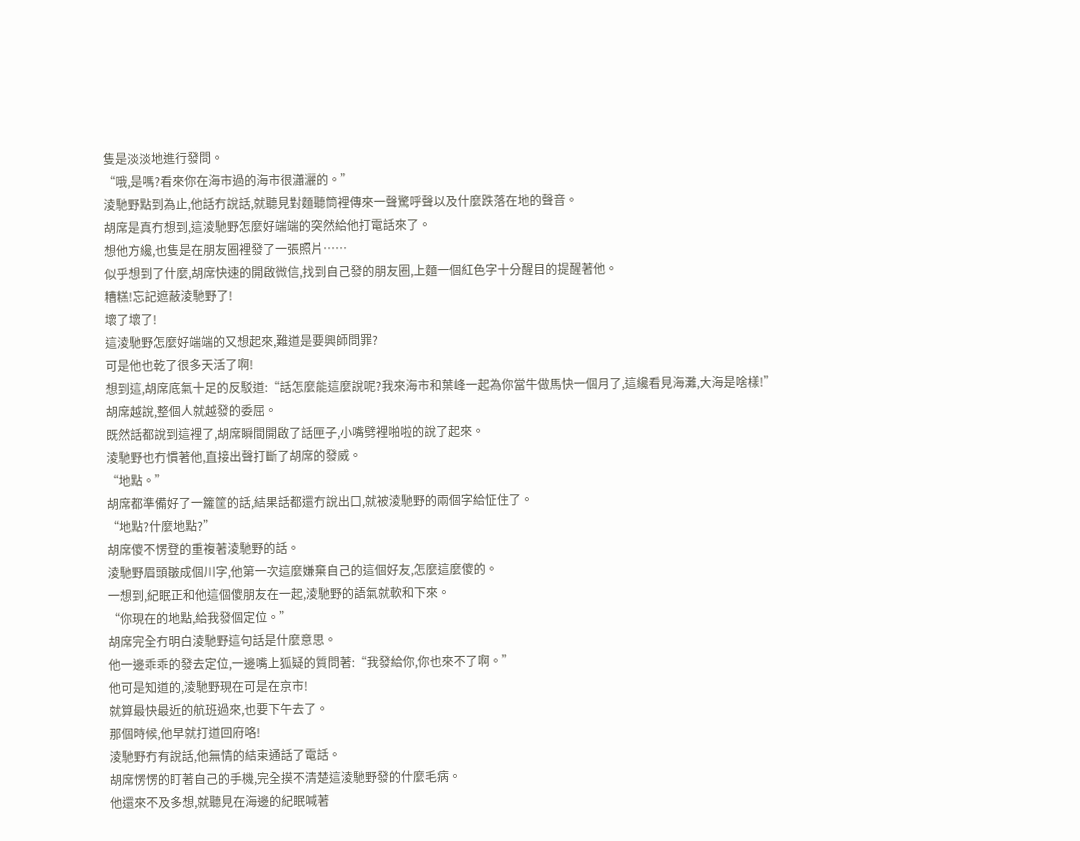隻是淡淡地進行發問。
“哦,是嗎?看來你在海市過的海市很瀟灑的。”
淩馳野點到為止,他話冇說話,就聽見對麵聽筒裡傳來一聲驚呼聲以及什麼跌落在地的聲音。
胡席是真冇想到,這淩馳野怎麼好端端的突然給他打電話來了。
想他方纔,也隻是在朋友圈裡發了一張照片……
似乎想到了什麼,胡席快速的開啟微信,找到自己發的朋友圈,上麵一個紅色字十分醒目的提醒著他。
糟糕!忘記遮蔽淩馳野了!
壞了壞了!
這淩馳野怎麼好端端的又想起來,難道是要興師問罪?
可是他也乾了很多天活了啊!
想到這,胡席底氣十足的反駁道:“話怎麼能這麼說呢?我來海市和葉峰一起為你當牛做馬快一個月了,這纔看見海灘,大海是啥樣!”
胡席越說,整個人就越發的委屈。
既然話都說到這裡了,胡席瞬間開啟了話匣子,小嘴劈裡啪啦的說了起來。
淩馳野也冇慣著他,直接出聲打斷了胡席的發威。
“地點。”
胡席都準備好了一籮筐的話,結果話都還冇說出口,就被淩馳野的兩個字給怔住了。
“地點?什麼地點?”
胡席傻不愣登的重複著淩馳野的話。
淩馳野眉頭皺成個川字,他第一次這麼嫌棄自己的這個好友,怎麼這麼傻的。
一想到,紀眠正和他這個傻朋友在一起,淩馳野的語氣就軟和下來。
“你現在的地點,給我發個定位。”
胡席完全冇明白淩馳野這句話是什麼意思。
他一邊乖乖的發去定位,一邊嘴上狐疑的質問著:“我發給你,你也來不了啊。”
他可是知道的,淩馳野現在可是在京市!
就算最快最近的航班過來,也要下午去了。
那個時候,他早就打道回府咯!
淩馳野冇有說話,他無情的結束通話了電話。
胡席愣愣的盯著自己的手機,完全摸不清楚這淩馳野發的什麼毛病。
他還來不及多想,就聽見在海邊的紀眠喊著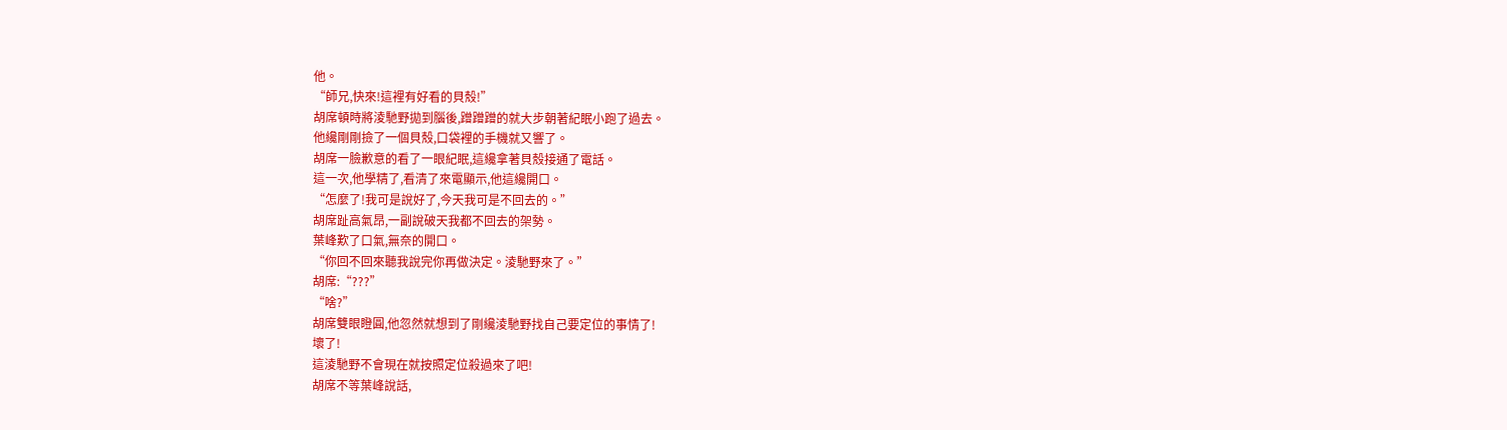他。
“師兄,快來!這裡有好看的貝殼!”
胡席頓時將淩馳野拋到腦後,蹭蹭蹭的就大步朝著紀眠小跑了過去。
他纔剛剛撿了一個貝殼,口袋裡的手機就又響了。
胡席一臉歉意的看了一眼紀眠,這纔拿著貝殼接通了電話。
這一次,他學精了,看清了來電顯示,他這纔開口。
“怎麼了!我可是說好了,今天我可是不回去的。”
胡席趾高氣昂,一副說破天我都不回去的架勢。
葉峰歎了口氣,無奈的開口。
“你回不回來聽我說完你再做決定。淩馳野來了。”
胡席:“???”
“啥?”
胡席雙眼瞪圓,他忽然就想到了剛纔淩馳野找自己要定位的事情了!
壞了!
這淩馳野不會現在就按照定位殺過來了吧!
胡席不等葉峰說話,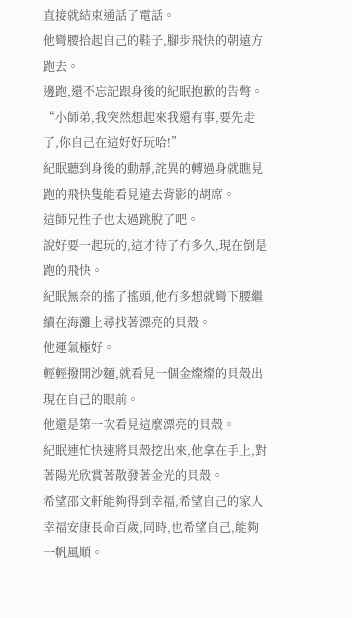直接就結束通話了電話。
他彎腰拾起自己的鞋子,腳步飛快的朝遠方跑去。
邊跑,還不忘記跟身後的紀眠抱歉的告彆。
“小師弟,我突然想起來我還有事,要先走了,你自己在這好好玩哈!”
紀眠聽到身後的動靜,詫異的轉過身就瞧見跑的飛快隻能看見遠去背影的胡席。
這師兄性子也太過跳脫了吧。
說好要一起玩的,這才待了冇多久,現在倒是跑的飛快。
紀眠無奈的搖了搖頭,他冇多想就彎下腰繼續在海灘上尋找著漂亮的貝殼。
他運氣極好。
輕輕撥開沙麵,就看見一個金燦燦的貝殼出現在自己的眼前。
他還是第一次看見這麼漂亮的貝殼。
紀眠連忙快速將貝殼挖出來,他拿在手上,對著陽光欣賞著散發著金光的貝殼。
希望邵文軒能夠得到幸福,希望自己的家人幸福安康長命百歲,同時,也希望自己,能夠一帆風順。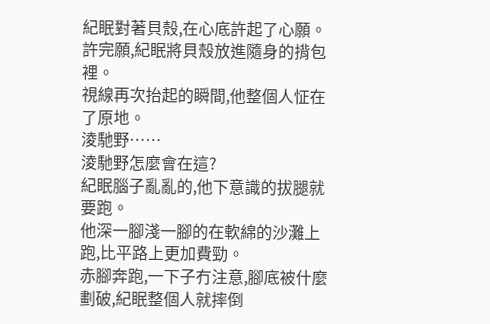紀眠對著貝殼,在心底許起了心願。
許完願,紀眠將貝殼放進隨身的揹包裡。
視線再次抬起的瞬間,他整個人怔在了原地。
淩馳野……
淩馳野怎麼會在這?
紀眠腦子亂亂的,他下意識的拔腿就要跑。
他深一腳淺一腳的在軟綿的沙灘上跑,比平路上更加費勁。
赤腳奔跑,一下子冇注意,腳底被什麼劃破,紀眠整個人就摔倒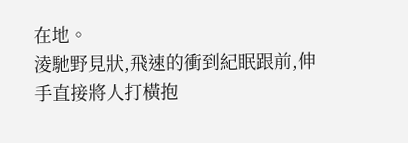在地。
淩馳野見狀,飛速的衝到紀眠跟前,伸手直接將人打橫抱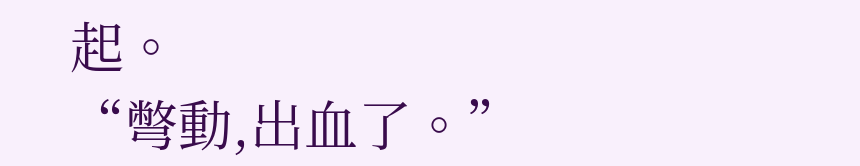起。
“彆動,出血了。”